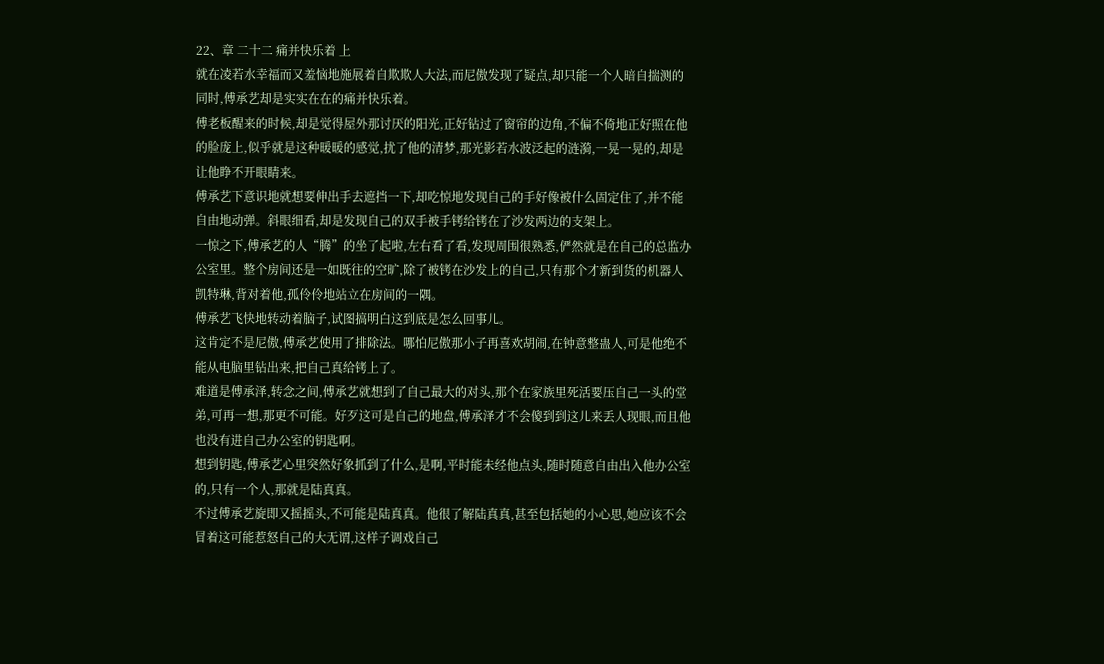22、章 二十二 痛并快乐着 上
就在凌若水幸福而又羞恼地施展着自欺欺人大法,而尼傲发现了疑点,却只能一个人暗自揣测的同时,傅承艺却是实实在在的痛并快乐着。
傅老板醒来的时候,却是觉得屋外那讨厌的阳光,正好钻过了窗帘的边角,不偏不倚地正好照在他的脸庞上,似乎就是这种暖暖的感觉,扰了他的清梦,那光影若水波泛起的涟漪,一晃一晃的,却是让他睁不开眼睛来。
傅承艺下意识地就想要伸出手去遮挡一下,却吃惊地发现自己的手好像被什么固定住了,并不能自由地动弹。斜眼细看,却是发现自己的双手被手铐给铐在了沙发两边的支架上。
一惊之下,傅承艺的人“腾”的坐了起啦,左右看了看,发现周围很熟悉,俨然就是在自己的总监办公室里。整个房间还是一如既往的空旷,除了被铐在沙发上的自己,只有那个才新到货的机器人凯特琳,背对着他,孤伶伶地站立在房间的一隅。
傅承艺飞快地转动着脑子,试图搞明白这到底是怎么回事儿。
这肯定不是尼傲,傅承艺使用了排除法。哪怕尼傲那小子再喜欢胡闹,在钟意整蛊人,可是他绝不能从电脑里钻出来,把自己真给铐上了。
难道是傅承泽,转念之间,傅承艺就想到了自己最大的对头,那个在家族里死活要压自己一头的堂弟,可再一想,那更不可能。好歹这可是自己的地盘,傅承泽才不会傻到到这儿来丢人现眼,而且他也没有进自己办公室的钥匙啊。
想到钥匙,傅承艺心里突然好象抓到了什么,是啊,平时能未经他点头,随时随意自由出入他办公室的,只有一个人,那就是陆真真。
不过傅承艺旋即又摇摇头,不可能是陆真真。他很了解陆真真,甚至包括她的小心思,她应该不会冒着这可能惹怒自己的大无谓,这样子调戏自己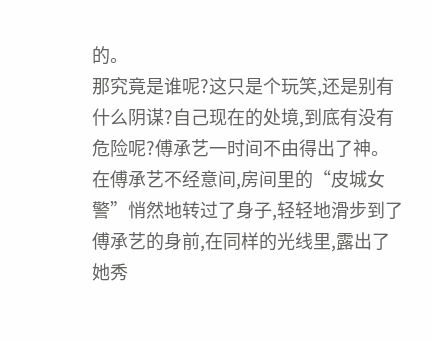的。
那究竟是谁呢?这只是个玩笑,还是别有什么阴谋?自己现在的处境,到底有没有危险呢?傅承艺一时间不由得出了神。
在傅承艺不经意间,房间里的“皮城女警”悄然地转过了身子,轻轻地滑步到了傅承艺的身前,在同样的光线里,露出了她秀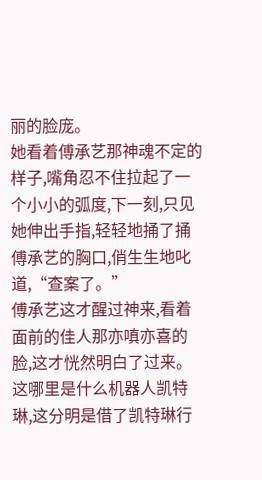丽的脸庞。
她看着傅承艺那神魂不定的样子,嘴角忍不住拉起了一个小小的弧度,下一刻,只见她伸出手指,轻轻地捅了捅傅承艺的胸口,俏生生地叱道,“查案了。”
傅承艺这才醒过神来,看着面前的佳人那亦嗔亦喜的脸,这才恍然明白了过来。
这哪里是什么机器人凯特琳,这分明是借了凯特琳行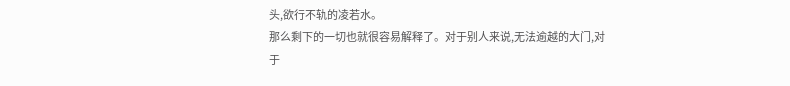头,欲行不轨的凌若水。
那么剩下的一切也就很容易解释了。对于别人来说,无法逾越的大门,对于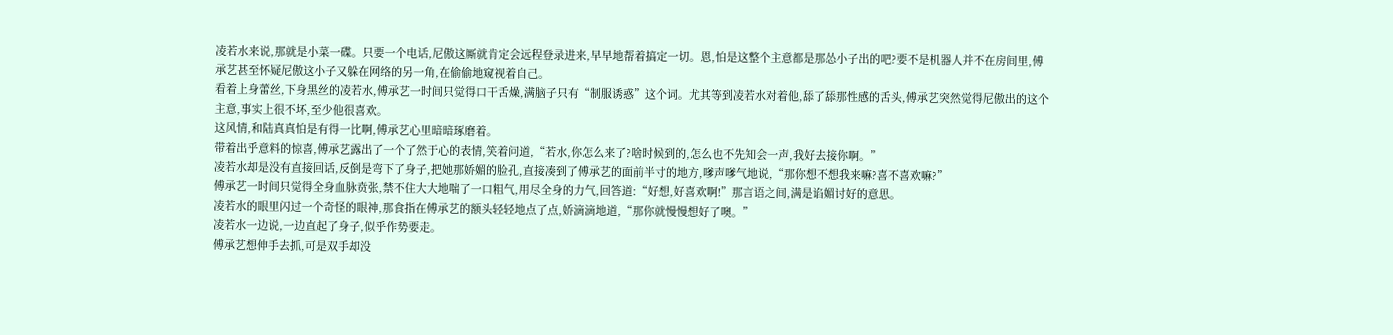凌若水来说,那就是小菜一碟。只要一个电话,尼傲这厮就肯定会远程登录进来,早早地帮着搞定一切。恩,怕是这整个主意都是那怂小子出的吧?要不是机器人并不在房间里,傅承艺甚至怀疑尼傲这小子又躲在网络的另一角,在偷偷地窥视着自己。
看着上身蕾丝,下身黑丝的凌若水,傅承艺一时间只觉得口干舌燥,满脑子只有“制服诱惑”这个词。尤其等到凌若水对着他,舔了舔那性感的舌头,傅承艺突然觉得尼傲出的这个主意,事实上很不坏,至少他很喜欢。
这风情,和陆真真怕是有得一比啊,傅承艺心里暗暗琢磨着。
带着出乎意料的惊喜,傅承艺露出了一个了然于心的表情,笑着问道,“若水,你怎么来了?啥时候到的,怎么也不先知会一声,我好去接你啊。”
凌若水却是没有直接回话,反倒是弯下了身子,把她那娇媚的脸孔,直接凑到了傅承艺的面前半寸的地方,嗲声嗲气地说,“那你想不想我来嘛?喜不喜欢嘛?”
傅承艺一时间只觉得全身血脉贲张,禁不住大大地喘了一口粗气,用尽全身的力气,回答道:“好想,好喜欢啊!”那言语之间,满是谄媚讨好的意思。
凌若水的眼里闪过一个奇怪的眼神,那食指在傅承艺的额头轻轻地点了点,娇滴滴地道,“那你就慢慢想好了噢。”
凌若水一边说,一边直起了身子,似乎作势要走。
傅承艺想伸手去抓,可是双手却没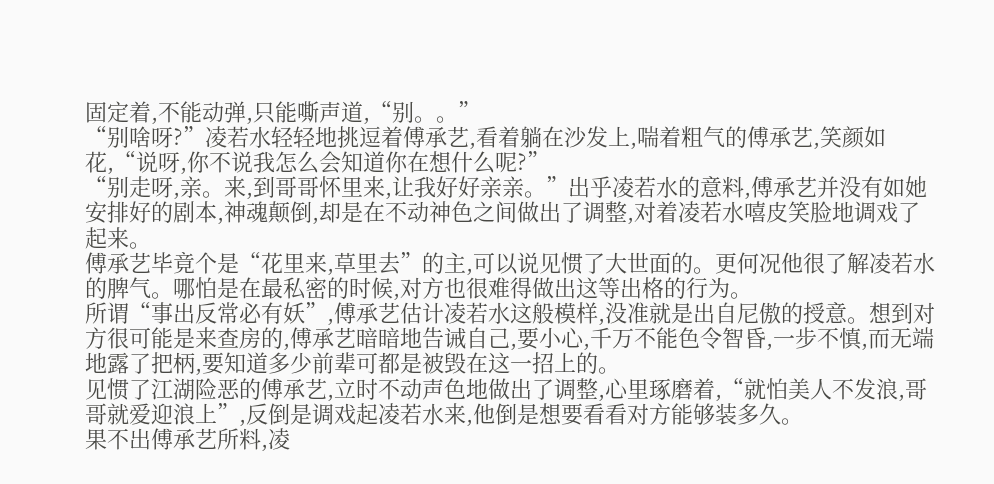固定着,不能动弹,只能嘶声道,“别。。”
“别啥呀?”凌若水轻轻地挑逗着傅承艺,看着躺在沙发上,喘着粗气的傅承艺,笑颜如花,“说呀,你不说我怎么会知道你在想什么呢?”
“别走呀,亲。来,到哥哥怀里来,让我好好亲亲。”出乎凌若水的意料,傅承艺并没有如她安排好的剧本,神魂颠倒,却是在不动神色之间做出了调整,对着凌若水嘻皮笑脸地调戏了起来。
傅承艺毕竟个是“花里来,草里去”的主,可以说见惯了大世面的。更何况他很了解凌若水的脾气。哪怕是在最私密的时候,对方也很难得做出这等出格的行为。
所谓“事出反常必有妖”,傅承艺估计凌若水这般模样,没准就是出自尼傲的授意。想到对方很可能是来查房的,傅承艺暗暗地告诫自己,要小心,千万不能色令智昏,一步不慎,而无端地露了把柄,要知道多少前辈可都是被毁在这一招上的。
见惯了江湖险恶的傅承艺,立时不动声色地做出了调整,心里琢磨着,“就怕美人不发浪,哥哥就爱迎浪上”,反倒是调戏起凌若水来,他倒是想要看看对方能够装多久。
果不出傅承艺所料,凌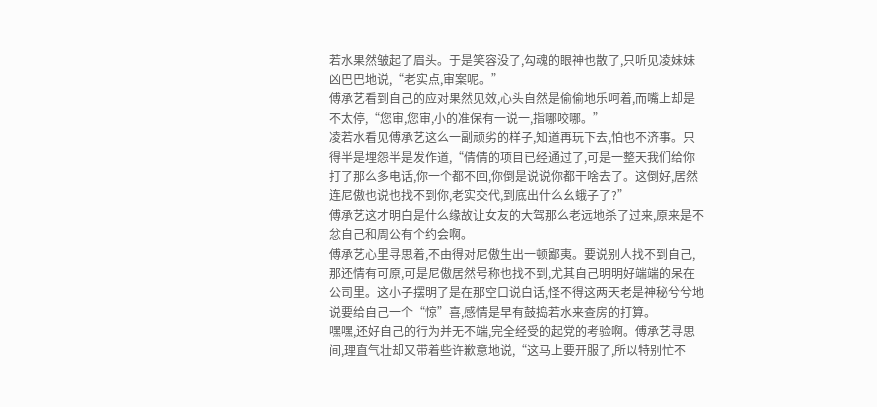若水果然皱起了眉头。于是笑容没了,勾魂的眼神也散了,只听见凌妹妹凶巴巴地说,“老实点,审案呢。”
傅承艺看到自己的应对果然见效,心头自然是偷偷地乐呵着,而嘴上却是不太停,“您审,您审,小的准保有一说一,指哪咬哪。”
凌若水看见傅承艺这么一副顽劣的样子,知道再玩下去,怕也不济事。只得半是埋怨半是发作道,“倩倩的项目已经通过了,可是一整天我们给你打了那么多电话,你一个都不回,你倒是说说你都干啥去了。这倒好,居然连尼傲也说也找不到你,老实交代,到底出什么幺蛾子了?”
傅承艺这才明白是什么缘故让女友的大驾那么老远地杀了过来,原来是不忿自己和周公有个约会啊。
傅承艺心里寻思着,不由得对尼傲生出一顿鄙夷。要说别人找不到自己,那还情有可原,可是尼傲居然号称也找不到,尤其自己明明好端端的呆在公司里。这小子摆明了是在那空口说白话,怪不得这两天老是神秘兮兮地说要给自己一个“惊”喜,感情是早有鼓捣若水来查房的打算。
嘿嘿,还好自己的行为并无不端,完全经受的起党的考验啊。傅承艺寻思间,理直气壮却又带着些许歉意地说,“这马上要开服了,所以特别忙不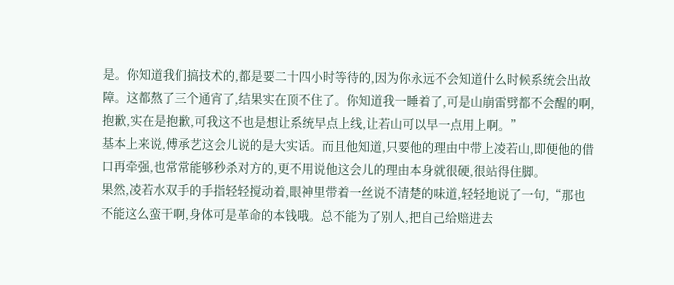是。你知道我们搞技术的,都是要二十四小时等待的,因为你永远不会知道什么时候系统会出故障。这都熬了三个通宵了,结果实在顶不住了。你知道我一睡着了,可是山崩雷劈都不会醒的啊,抱歉,实在是抱歉,可我这不也是想让系统早点上线,让若山可以早一点用上啊。”
基本上来说,傅承艺这会儿说的是大实话。而且他知道,只要他的理由中带上凌若山,即便他的借口再牵强,也常常能够秒杀对方的,更不用说他这会儿的理由本身就很硬,很站得住脚。
果然,凌若水双手的手指轻轻搅动着,眼神里带着一丝说不清楚的味道,轻轻地说了一句,“那也不能这么蛮干啊,身体可是革命的本钱哦。总不能为了别人,把自己给赔进去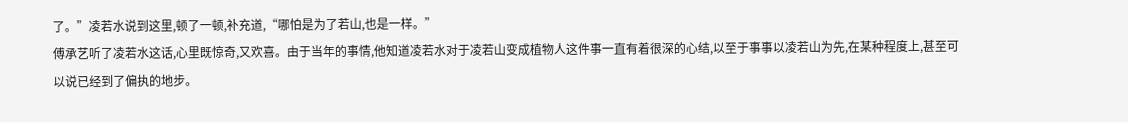了。”凌若水说到这里,顿了一顿,补充道,“哪怕是为了若山,也是一样。”
傅承艺听了凌若水这话,心里既惊奇,又欢喜。由于当年的事情,他知道凌若水对于凌若山变成植物人这件事一直有着很深的心结,以至于事事以凌若山为先,在某种程度上,甚至可以说已经到了偏执的地步。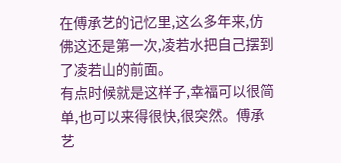在傅承艺的记忆里,这么多年来,仿佛这还是第一次,凌若水把自己摆到了凌若山的前面。
有点时候就是这样子,幸福可以很简单,也可以来得很快,很突然。傅承艺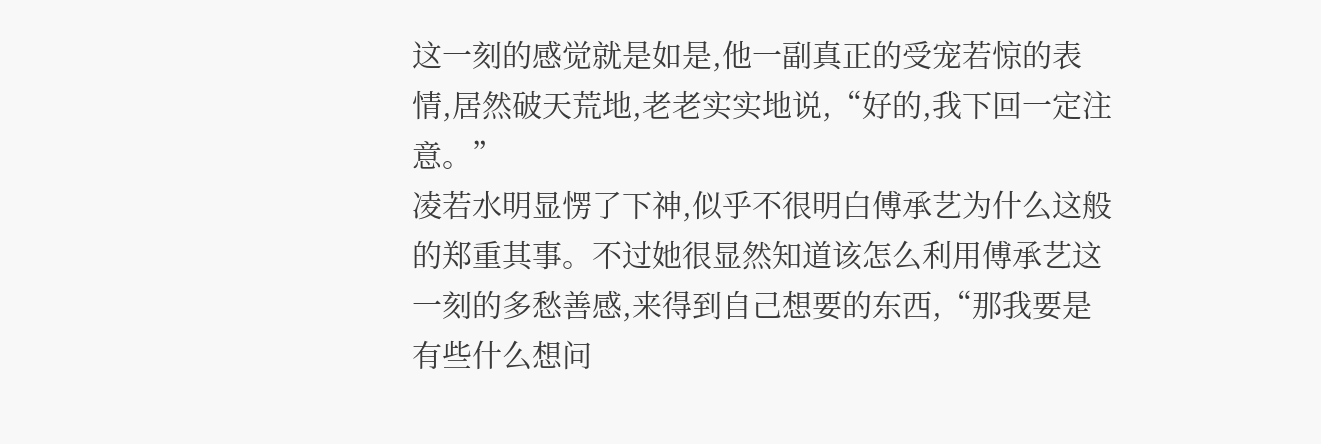这一刻的感觉就是如是,他一副真正的受宠若惊的表情,居然破天荒地,老老实实地说,“好的,我下回一定注意。”
凌若水明显愣了下神,似乎不很明白傅承艺为什么这般的郑重其事。不过她很显然知道该怎么利用傅承艺这一刻的多愁善感,来得到自己想要的东西,“那我要是有些什么想问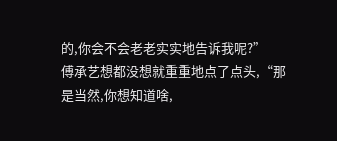的,你会不会老老实实地告诉我呢?”
傅承艺想都没想就重重地点了点头,“那是当然,你想知道啥,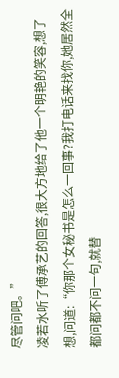尽管问吧。”
凌若水听了傅承艺的回答,很大方地给了他一个明艳的笑容,想了想,问道:“你那个女秘书是怎么一回事?我打电话来找你,她居然全都问都不问一句,就替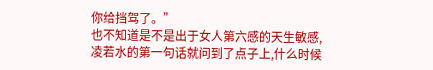你给挡驾了。”
也不知道是不是出于女人第六感的天生敏感,凌若水的第一句话就问到了点子上,什么时候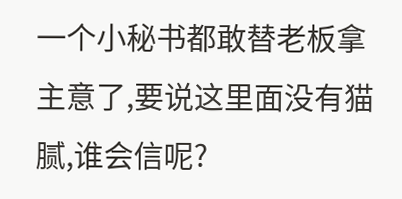一个小秘书都敢替老板拿主意了,要说这里面没有猫腻,谁会信呢?